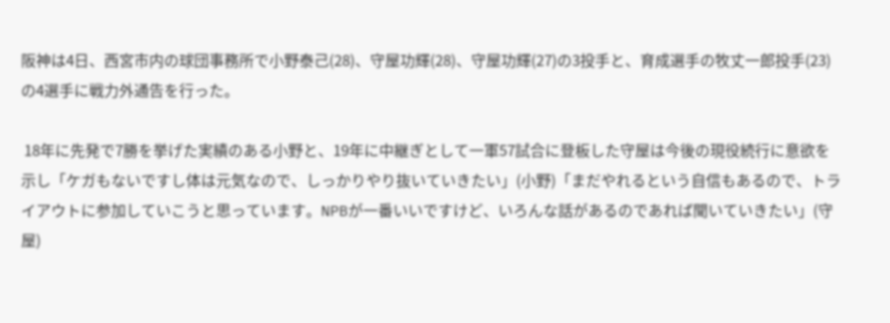阪神は4日、西宮市内の球団事務所で小野泰己(28)、守屋功輝(28)、守屋功輝(27)の3投手と、育成選手の牧丈一郎投手(23)の4選手に戦力外通告を行った。

 18年に先発で7勝を挙げた実績のある小野と、19年に中継ぎとして一軍57試合に登板した守屋は今後の現役続行に意欲を示し「ケガもないですし体は元気なので、しっかりやり抜いていきたい」(小野)「まだやれるという自信もあるので、トライアウトに参加していこうと思っています。NPBが一番いいですけど、いろんな話があるのであれば聞いていきたい」(守屋)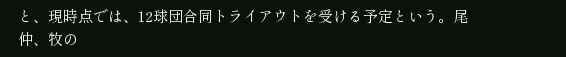と、現時点では、12球団合同トライアウトを受ける予定という。尾仲、牧の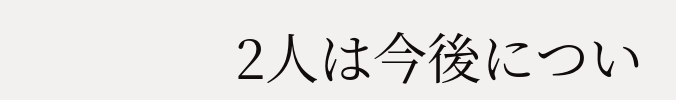2人は今後につい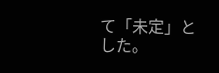て「未定」とした。